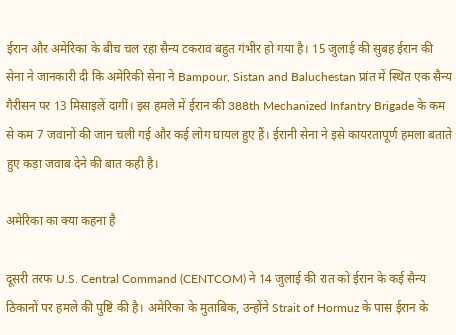ईरान और अमेरिका के बीच चल रहा सैन्य टकराव बहुत गंभीर हो गया है। 15 जुलाई की सुबह ईरान की सेना ने जानकारी दी कि अमेरिकी सेना ने Bampour, Sistan and Baluchestan प्रांत में स्थित एक सैन्य गैरीसन पर 13 मिसाइलें दागीं। इस हमले में ईरान की 388th Mechanized Infantry Brigade के कम से कम 7 जवानों की जान चली गई और कई लोग घायल हुए हैं। ईरानी सेना ने इसे कायरतापूर्ण हमला बताते हुए कड़ा जवाब देने की बात कही है।

अमेरिका का क्या कहना है

दूसरी तरफ U.S. Central Command (CENTCOM) ने 14 जुलाई की रात को ईरान के कई सैन्य ठिकानों पर हमले की पुष्टि की है। अमेरिका के मुताबिक, उन्होंने Strait of Hormuz के पास ईरान के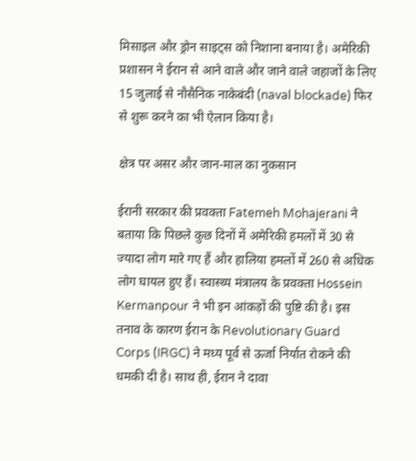मिसाइल और ड्रोन साइट्स को निशाना बनाया है। अमेरिकी प्रशासन ने ईरान से आने वाले और जाने वाले जहाजों के लिए 15 जुलाई से नौसैनिक नाकेबंदी (naval blockade) फिर से शुरू करने का भी ऐलान किया है।

क्षेत्र पर असर और जान-माल का नुकसान

ईरानी सरकार की प्रवक्ता Fatemeh Mohajerani ने बताया कि पिछले कुछ दिनों में अमेरिकी हमलों में 30 से ज्यादा लोग मारे गए हैं और हालिया हमलों में 260 से अधिक लोग घायल हुए हैं। स्वास्थ्य मंत्रालय के प्रवक्ता Hossein Kermanpour ने भी इन आंकड़ों की पुष्टि की है। इस तनाव के कारण ईरान के Revolutionary Guard Corps (IRGC) ने मध्य पूर्व से ऊर्जा निर्यात रोकने की धमकी दी है। साथ ही, ईरान ने दावा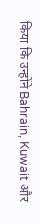किया कि उन्होंने Bahrain, Kuwait और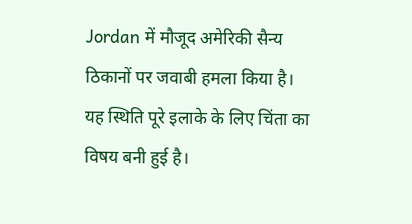Jordan में मौजूद अमेरिकी सैन्य ठिकानों पर जवाबी हमला किया है। यह स्थिति पूरे इलाके के लिए चिंता का विषय बनी हुई है।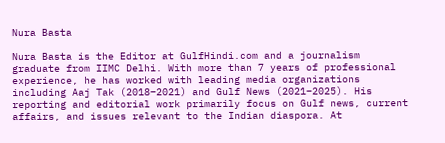Nura Basta

Nura Basta is the Editor at GulfHindi.com and a journalism graduate from IIMC Delhi. With more than 7 years of professional experience, he has worked with leading media organizations including Aaj Tak (2018–2021) and Gulf News (2021–2025). His reporting and editorial work primarily focus on Gulf news, current affairs, and issues relevant to the Indian diaspora. At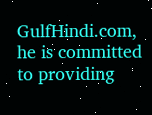GulfHindi.com, he is committed to providing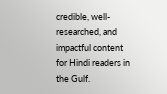credible, well-researched, and impactful content for Hindi readers in the Gulf.